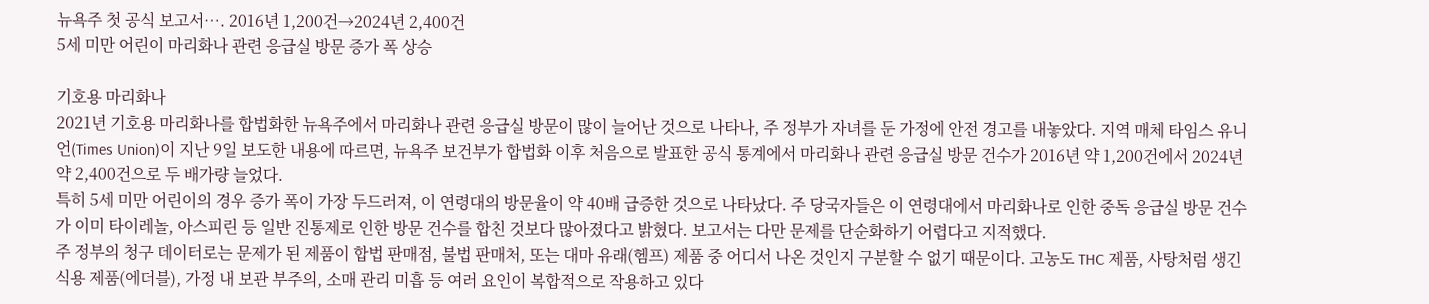뉴욕주 첫 공식 보고서…. 2016년 1,200건→2024년 2,400건
5세 미만 어린이 마리화나 관련 응급실 방문 증가 폭 상승

기호용 마리화나
2021년 기호용 마리화나를 합법화한 뉴욕주에서 마리화나 관련 응급실 방문이 많이 늘어난 것으로 나타나, 주 정부가 자녀를 둔 가정에 안전 경고를 내놓았다. 지역 매체 타임스 유니언(Times Union)이 지난 9일 보도한 내용에 따르면, 뉴욕주 보건부가 합법화 이후 처음으로 발표한 공식 통계에서 마리화나 관련 응급실 방문 건수가 2016년 약 1,200건에서 2024년 약 2,400건으로 두 배가량 늘었다.
특히 5세 미만 어린이의 경우 증가 폭이 가장 두드러져, 이 연령대의 방문율이 약 40배 급증한 것으로 나타났다. 주 당국자들은 이 연령대에서 마리화나로 인한 중독 응급실 방문 건수가 이미 타이레놀, 아스피린 등 일반 진통제로 인한 방문 건수를 합친 것보다 많아졌다고 밝혔다. 보고서는 다만 문제를 단순화하기 어렵다고 지적했다.
주 정부의 청구 데이터로는 문제가 된 제품이 합법 판매점, 불법 판매처, 또는 대마 유래(헴프) 제품 중 어디서 나온 것인지 구분할 수 없기 때문이다. 고농도 THC 제품, 사탕처럼 생긴 식용 제품(에더블), 가정 내 보관 부주의, 소매 관리 미흡 등 여러 요인이 복합적으로 작용하고 있다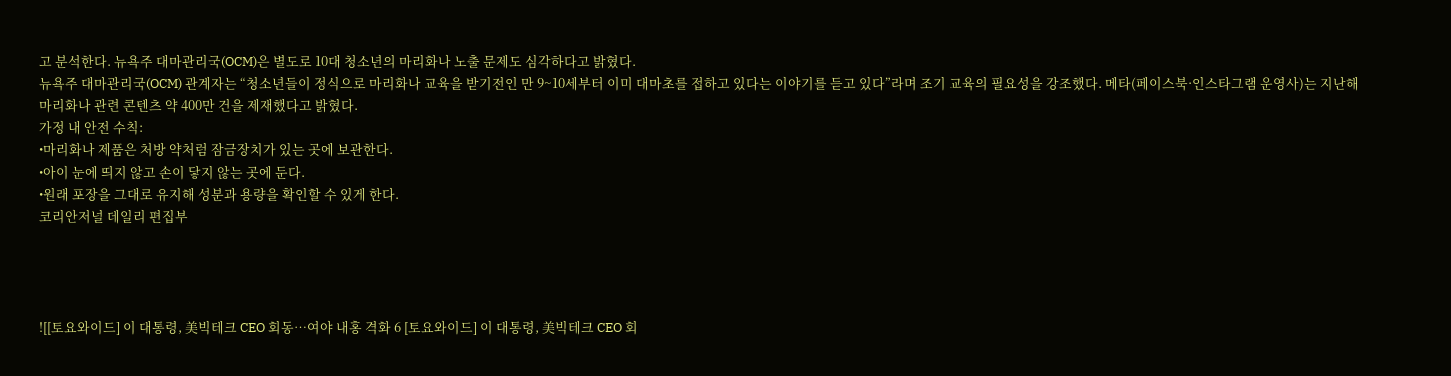고 분석한다. 뉴욕주 대마관리국(OCM)은 별도로 10대 청소년의 마리화나 노출 문제도 심각하다고 밝혔다.
뉴욕주 대마관리국(OCM) 관계자는 “청소년들이 정식으로 마리화나 교육을 받기전인 만 9~10세부터 이미 대마초를 접하고 있다는 이야기를 듣고 있다”라며 조기 교육의 필요성을 강조했다. 메타(페이스북·인스타그램 운영사)는 지난해 마리화나 관련 콘텐츠 약 400만 건을 제재했다고 밝혔다.
가정 내 안전 수칙:
•마리화나 제품은 처방 약처럼 잠금장치가 있는 곳에 보관한다.
•아이 눈에 띄지 않고 손이 닿지 않는 곳에 둔다.
•원래 포장을 그대로 유지해 성분과 용량을 확인할 수 있게 한다.
코리안저널 데일리 편집부




![[토요와이드] 이 대통령, 美빅테크 CEO 회동…여야 내홍 격화 6 [토요와이드] 이 대통령, 美빅테크 CEO 회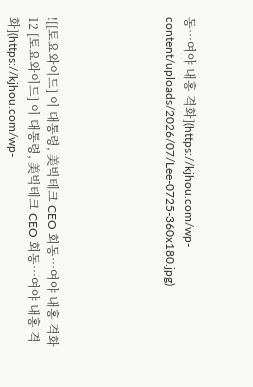동…여야 내홍 격화](https://kjhou.com/wp-content/uploads/2026/07/Lee-0725-360x180.jpg)





![[토요와이드] 이 대통령, 美빅테크 CEO 회동…여야 내홍 격화 12 [토요와이드] 이 대통령, 美빅테크 CEO 회동…여야 내홍 격화](https://kjhou.com/wp-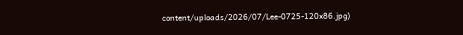content/uploads/2026/07/Lee-0725-120x86.jpg)